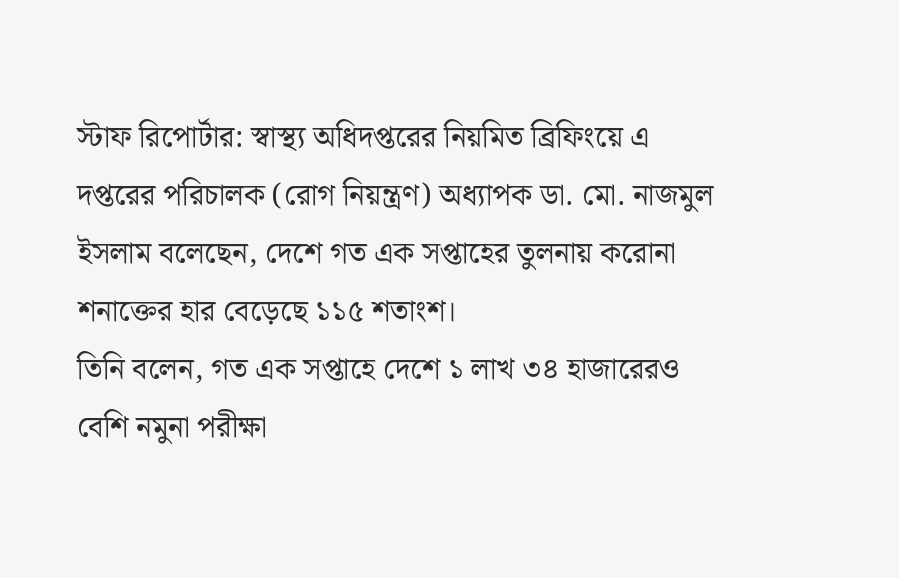স্টাফ রিপোর্টার: স্বাস্থ্য অধিদপ্তরের নিয়মিত ব্রিফিংয়ে এ দপ্তরের পরিচালক (রোগ নিয়ন্ত্রণ) অধ্যাপক ডা. মো. নাজমুল ইসলাম বলেছেন, দেশে গত এক সপ্তাহের তুলনায় করোনা শনাক্তের হার বেড়েছে ১১৫ শতাংশ।
তিনি বলেন, গত এক সপ্তাহে দেশে ১ লাখ ৩৪ হাজারেরও বেশি নমুনা পরীক্ষা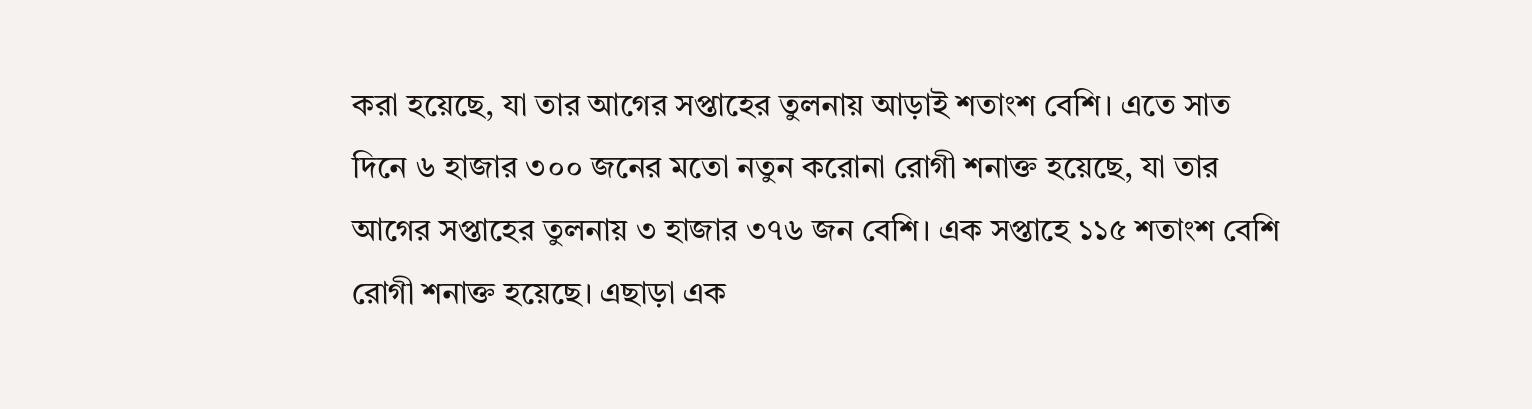করা হয়েছে, যা তার আগের সপ্তাহের তুলনায় আড়াই শতাংশ বেশি। এতে সাত দিনে ৬ হাজার ৩০০ জনের মতো নতুন করোনা রোগী শনাক্ত হয়েছে, যা তার আগের সপ্তাহের তুলনায় ৩ হাজার ৩৭৬ জন বেশি। এক সপ্তাহে ১১৫ শতাংশ বেশি রোগী শনাক্ত হয়েছে। এছাড়া এক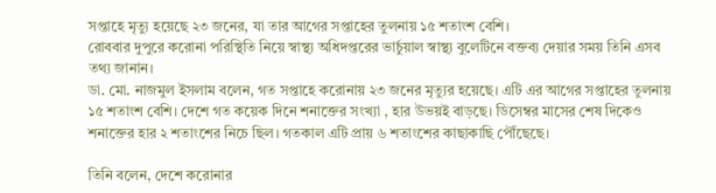সপ্তাহে মৃত্যু হয়েছে ২৩ জনের, যা তার আগের সপ্তাহের তুলনায় ১৫ শতাংশ বেশি।
রোববার দুপুরে করোনা পরিস্থিতি নিয়ে স্বাস্থ্য অধিদপ্তরের ভার্চুয়াল স্বাস্থ্য বুলেটিনে বক্তব্য দেয়ার সময় তিনি এসব তথ্য জানান।
ডা. মো. নাজমুল ইসলাম বলেন, গত সপ্তাহে করোনায় ২৩ জনের মৃত্যুর হয়েছে। এটি এর আগের সপ্তাহের তুলনায় ১৫ শতাংশ বেশি। দেশে গত কয়েক দিনে শনাক্তের সংখ্যা , হার উভয়ই বাড়ছে। ডিসেম্বর মাসের শেষ দিকেও শনাক্তের হার ২ শতাংশের নিচে ছিল। গতকাল এটি প্রায় ৬ শতাংশের কাছাকাছি পৌঁছেছে।

তিনি বলেন, দেশে করোনার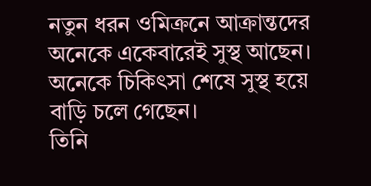নতুন ধরন ওমিক্রনে আক্রান্তদের অনেকে একেবারেই সুস্থ আছেন। অনেকে চিকিৎসা শেষে সুস্থ হয়ে বাড়ি চলে গেছেন।
তিনি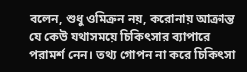বলেন, শুধু ওমিক্রন নয়, করোনায় আক্রান্ত যে কেউ যথাসময়ে চিকিৎসার ব্যাপারে পরামর্শ নেন। তথ্য গোপন না করে চিকিৎসা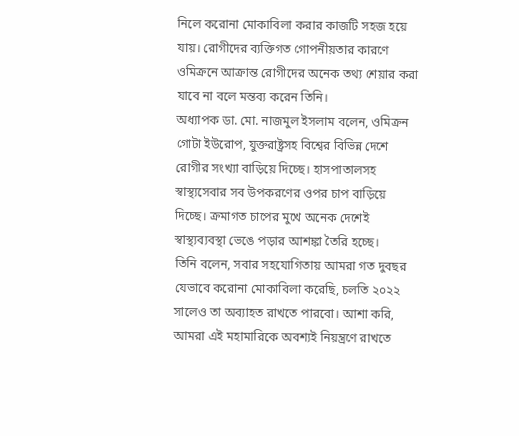নিলে করোনা মোকাবিলা করার কাজটি সহজ হয়ে যায়। রোগীদের ব্যক্তিগত গোপনীয়তার কারণে ওমিক্রনে আক্রান্ত রোগীদের অনেক তথ্য শেয়ার করা যাবে না বলে মন্তব্য করেন তিনি।
অধ্যাপক ডা. মো. নাজমুল ইসলাম বলেন, ওমিক্রন গোটা ইউরোপ, যুক্তরাষ্ট্রসহ বিশ্বের বিভিন্ন দেশে রোগীর সংখ্যা বাড়িয়ে দিচ্ছে। হাসপাতালসহ স্বাস্থ্যসেবার সব উপকরণের ওপর চাপ বাড়িয়ে দিচ্ছে। ক্রমাগত চাপের মুখে অনেক দেশেই স্বাস্থ্যব্যবস্থা ভেঙে পড়ার আশঙ্কা তৈরি হচ্ছে।
তিনি বলেন, সবার সহযোগিতায় আমরা গত দুবছর যেভাবে করোনা মোকাবিলা করেছি, চলতি ২০২২ সালেও তা অব্যাহত রাখতে পারবো। আশা করি, আমরা এই মহামারিকে অবশ্যই নিয়ন্ত্রণে রাখতে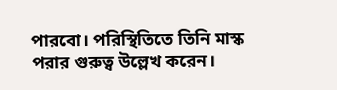পারবো। পরিস্থিতিতে তিনি মাস্ক পরার গুরুত্ব উল্লেখ করেন।